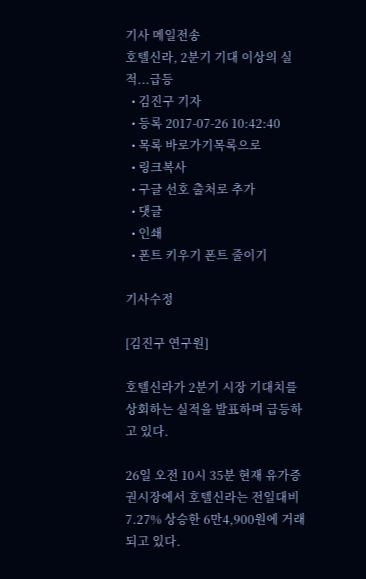기사 메일전송
호텔신라, 2분기 기대 이상의 실적...급등
  • 김진구 기자
  • 등록 2017-07-26 10:42:40
  • 목록 바로가기목록으로
  • 링크복사
  • 구글 선호 출처로 추가
  • 댓글
  • 인쇄
  • 폰트 키우기 폰트 줄이기

기사수정

[김진구 연구원]

호텔신라가 2분기 시장 기대치를 상회하는 실적을 발표하며 급등하고 있다.

26일 오전 10시 35분 현재 유가증권시장에서 호텔신라는 전일대비 7.27% 상승한 6만4,900원에 거래되고 있다.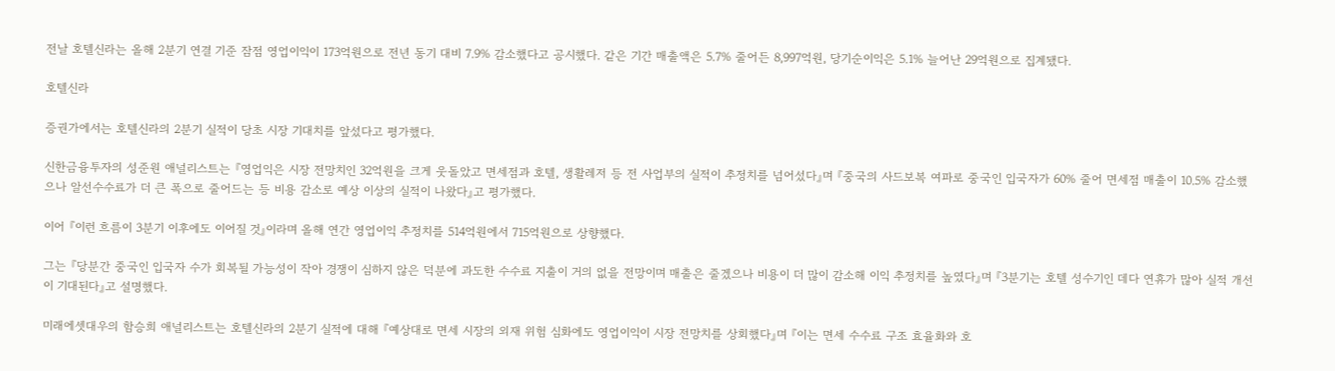전날 호텔신라는 올해 2분기 연결 기준 잠점 영업이익이 173억원으로 전년 동기 대비 7.9% 감소했다고 공시했다. 같은 기간 매출액은 5.7% 줄어든 8,997억원, 당기순이익은 5.1% 늘어난 29억원으로 집계됐다.

호텔신라

증권가에서는 호텔신라의 2분기 실적이 당초 시장 기대치를 앞섰다고 평가했다.

신한금융투자의 성준원 애널리스트는 『영업익은 시장 전망치인 32억원을 크게 웃돌았고 면세점과 호텔, 생활레저 등 전 사업부의 실적이 추정치를 넘어섰다』며 『중국의 사드보복 여파로 중국인 입국자가 60% 줄어 면세점 매출이 10.5% 감소했으나 알선수수료가 더 큰 폭으로 줄어드는 등 비용 감소로 예상 이상의 실적이 나왔다』고 평가했다.

이어 『이런 흐름이 3분기 이후에도 이어질 것』이라며 올해 연간 영업이익 추정치를 514억원에서 715억원으로 상향했다.

그는 『당분간 중국인 입국자 수가 회복될 가능성이 작아 경쟁이 심하지 않은 덕분에 과도한 수수료 지출이 거의 없을 전망이며 매출은 줄겠으나 비용이 더 많이 감소해 이익 추정치를 높였다』며 『3분기는 호텔 성수기인 데다 연휴가 많아 실적 개선이 기대된다』고 설명했다.

미래에셋대우의 함승희 애널리스트는 호텔신라의 2분기 실적에 대해 『예상대로 면세 시장의 외재 위험 심화에도 영업이익이 시장 전망치를 상회했다』며 『이는 면세 수수료 구조 효율화와 호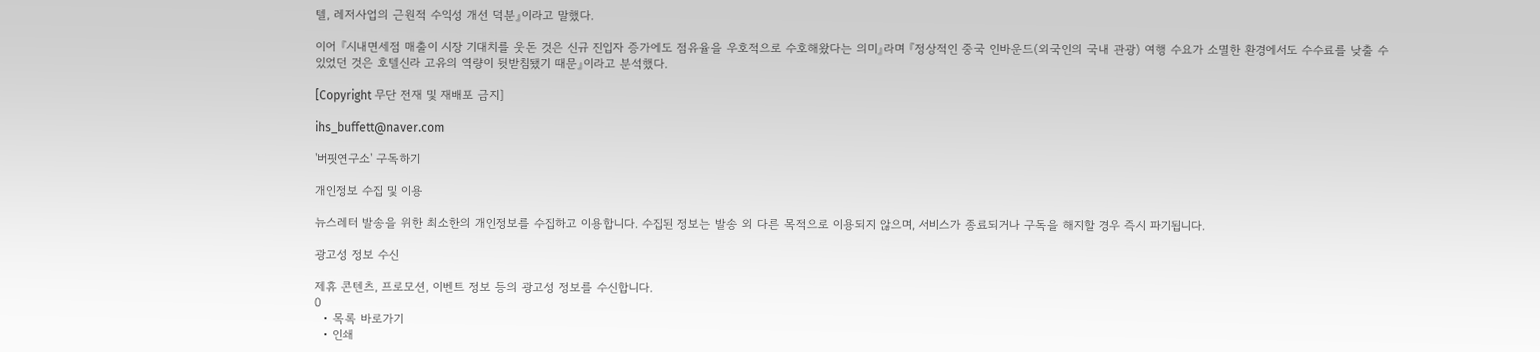텔, 레저사업의 근원적 수익성 개선 덕분』이라고 말했다.

이어 『시내면세점 매출이 시장 기대치를 웃돈 것은 신규 진입자 증가에도 점유율을 우호적으로 수호해왔다는 의미』라며 『정상적인 중국 인바운드(외국인의 국내 관광) 여행 수요가 소멸한 환경에서도 수수료를 낮출 수 있었던 것은 호텔신라 고유의 역량이 뒷받침됐기 때문』이라고 분석했다.

[Copyright 무단 전재 및 재배포 금지]

ihs_buffett@naver.com

'버핏연구소' 구독하기

개인정보 수집 및 이용

뉴스레터 발송을 위한 최소한의 개인정보를 수집하고 이용합니다. 수집된 정보는 발송 외 다른 목적으로 이용되지 않으며, 서비스가 종료되거나 구독을 해지할 경우 즉시 파기됩니다.

광고성 정보 수신

제휴 콘텐츠, 프로모션, 이벤트 정보 등의 광고성 정보를 수신합니다.
0
  • 목록 바로가기
  • 인쇄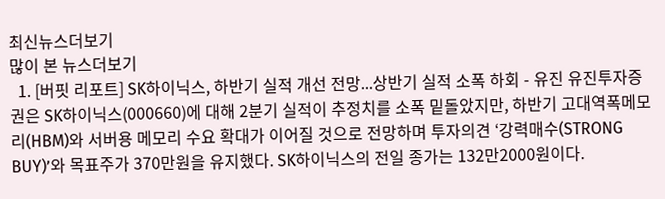최신뉴스더보기
많이 본 뉴스더보기
  1. [버핏 리포트] SK하이닉스, 하반기 실적 개선 전망...상반기 실적 소폭 하회 - 유진 유진투자증권은 SK하이닉스(000660)에 대해 2분기 실적이 추정치를 소폭 밑돌았지만, 하반기 고대역폭메모리(HBM)와 서버용 메모리 수요 확대가 이어질 것으로 전망하며 투자의견 ‘강력매수(STRONG BUY)’와 목표주가 370만원을 유지했다. SK하이닉스의 전일 종가는 132만2000원이다.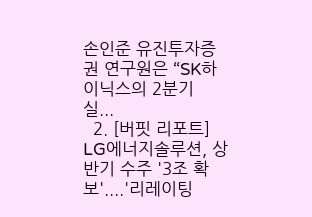손인준 유진투자증권 연구원은 “SK하이닉스의 2분기 실...
  2. [버핏 리포트] LG에너지솔루션, 상반기 수주 '3조 확보'....'리레이팅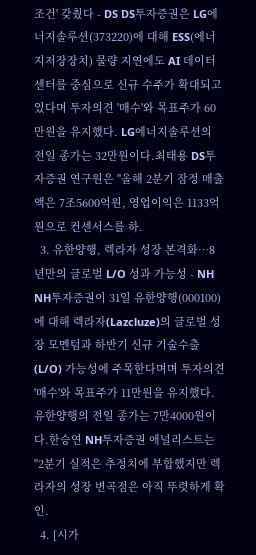조건' 갖췄다 - DS DS투자증권은 LG에너지솔루션(373220)에 대해 ESS(에너지저장장치) 물량 지연에도 AI 데이터센터를 중심으로 신규 수주가 확대되고 있다며 투자의견 '매수'와 목표주가 60만원을 유지했다. LG에너지솔루션의 전일 종가는 32만원이다.최태용 DS투자증권 연구원은 "올해 2분기 잠정 매출액은 7조5600억원, 영업이익은 1133억원으로 컨센서스를 하.
  3. 유한양행, 렉라자 성장 본격화…8년만의 글로벌 L/O 성과 가능성 - NH NH투자증권이 31일 유한양행(000100)에 대해 렉라자(Lazcluze)의 글로벌 성장 모멘텀과 하반기 신규 기술수출(L/O) 가능성에 주목한다며며 투자의견 '매수'와 목표주가 11만원을 유지했다. 유한양행의 전일 종가는 7만4000원이다.한승연 NH투자증권 애널리스트는 "2분기 실적은 추정치에 부합했지만 렉라자의 성장 변곡점은 아직 뚜렷하게 확인.
  4. [시가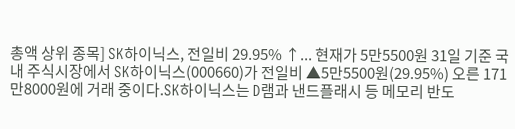총액 상위 종목] SK하이닉스, 전일비 29.95% ↑... 현재가 5만5500원 31일 기준 국내 주식시장에서 SK하이닉스(000660)가 전일비 ▲5만5500원(29.95%) 오른 171만8000원에 거래 중이다.SK하이닉스는 D램과 낸드플래시 등 메모리 반도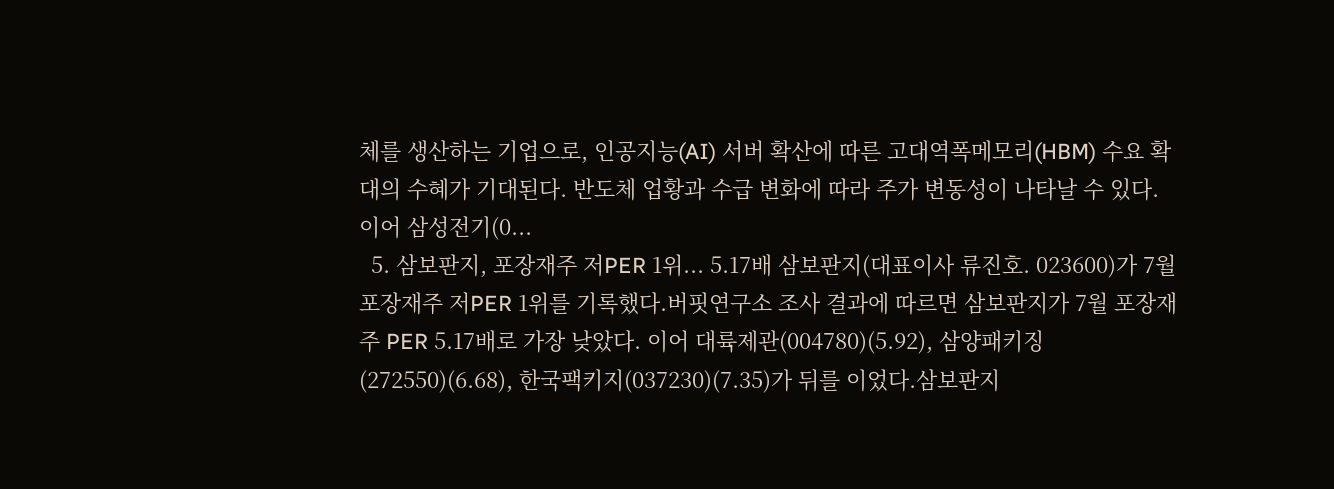체를 생산하는 기업으로, 인공지능(AI) 서버 확산에 따른 고대역폭메모리(HBM) 수요 확대의 수혜가 기대된다. 반도체 업황과 수급 변화에 따라 주가 변동성이 나타날 수 있다.이어 삼성전기(0...
  5. 삼보판지, 포장재주 저PER 1위... 5.17배 삼보판지(대표이사 류진호. 023600)가 7월 포장재주 저PER 1위를 기록했다.버핏연구소 조사 결과에 따르면 삼보판지가 7월 포장재주 PER 5.17배로 가장 낮았다. 이어 대륙제관(004780)(5.92), 삼양패키징(272550)(6.68), 한국팩키지(037230)(7.35)가 뒤를 이었다.삼보판지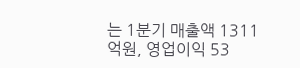는 1분기 매출액 1311억원, 영업이익 53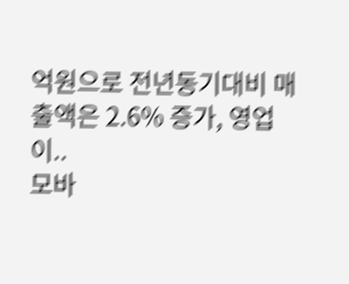억원으로 전년동기대비 매출액은 2.6% 증가, 영업이..
모바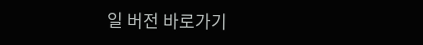일 버전 바로가기